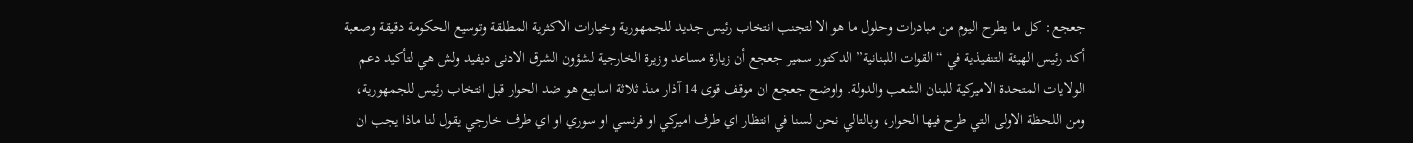جعجع: كل ما يطرح اليوم من مبادرات وحلول ما هو الا لتجنب انتخاب رئيس جديد للجمهورية وخيارات الاكثرية المطلقة وتوسيع الحكومة دقيقة وصعبة
أكد رئيس الهيئة التنفيذية في “القوات اللبنانية” الدكتور سمير جعجع أن زيارة مساعد وزيرة الخارجية لشؤون الشرق الادنى ديفيد ولش هي لتأكيد دعم الولايات المتحدة الاميركية للبنان الشعب والدولة. واوضح جعجع ان موقف قوى 14 آذار منذ ثلاثة اسابيع هو ضد الحوار قبل انتخاب رئيس للجمهورية، ومن اللحظة الاولى التي طرح فيها الحوار، وبالتالي نحن لسنا في انتظار اي طرف اميركي او فرنسي او سوري او اي طرف خارجي يقول لنا ماذا يجب ان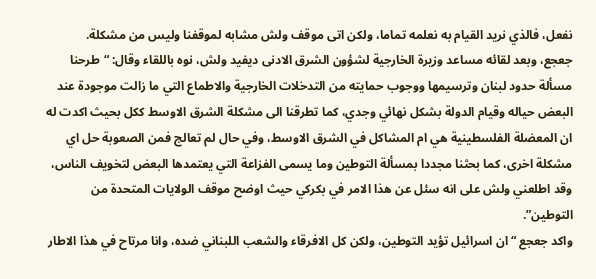نفعل، فالذي نريد القيام به نعلمه تماما، ولكن اتى موقف ولش مشابه لموقفنا وليس من مشكلة.
جعجع، وبعد لقائه مساعد وزيرة الخارجية لشؤون الشرق الادنى ديفيد ولش، نوه باللقاء وقال: “طرحنا مسألة حدود لبنان وترسيمها ووجوب حمايته من التدخلات الخارجية والاطماع التي ما زالت موجودة عند البعض حياله وقيام الدولة بشكل نهائي وجدي، كما تطرقنا الى مشكلة الشرق الاوسط ككل بحيث اكدت له ان المعضلة الفلسطينية هي ام المشاكل في الشرق الاوسط، وفي حال لم تعالج فمن الصعوبة حل اي مشكلة اخرى، كما بحثنا مجددا بمسألة التوطين وما يسمى الفزاعة التي يعتمدها البعض لتخويف الناس، وقد اطلعني ولش على انه سئل عن هذا الامر في بكركي حيث اوضح موقف الولايات المتحدة من التوطين”.
واكد جعجع “ان اسرائيل تؤيد التوطين، ولكن كل الافرقاء والشعب اللبناني ضده، وانا مرتاح في هذا الاطار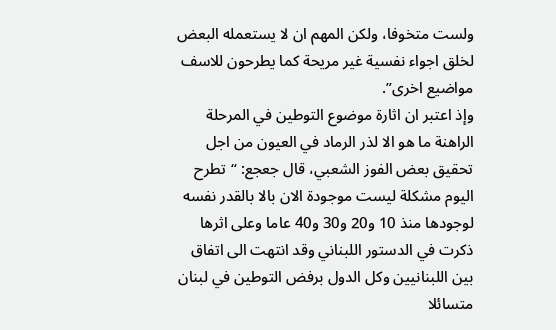ولست متخوفا، ولكن المهم ان لا يستعمله البعض لخلق اجواء نفسية غير مريحة كما يطرحون للاسف مواضيع اخرى”.
وإذ اعتبر ان اثارة موضوع التوطين في المرحلة الراهنة ما هو الا لذر الرماد في العيون من اجل تحقيق بعض الفوز الشعبي، قال جعجع: “تطرح اليوم مشكلة ليست موجودة الان بالا بالقدر نفسه لوجودها منذ 10 و20 و30 و40 عاما وعلى اثرها ذكرت في الدستور اللبناني وقد انتهت الى اتفاق بين اللبنانيين وكل الدول برفض التوطين في لبنان متسائلا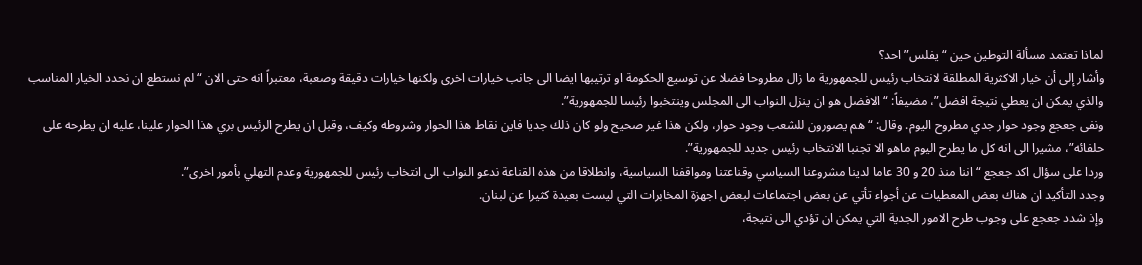لماذا تعتمد مسألة التوطين حين “يفلس” احد؟
وأشار إلى أن خيار الاكثرية المطلقة لانتخاب رئيس للجمهورية ما زال مطروحا فضلا عن توسيع الحكومة او ترتيبها ايضا الى جانب خيارات اخرى ولكنها خيارات دقيقة وصعبة، معتبراً انه حتى الان “لم نستطع ان نحدد الخيار المناسب والذي يمكن ان يعطي نتيجة افضل”، مضيفاً: “الافضل هو ان ينزل النواب الى المجلس وينتخبوا رئيسا للجمهورية”.
ونفى جعجع وجود حوار جدي مطروح اليوم. وقال: “هم يصورون للشعب وجود حوار، ولكن هذا غير صحيح ولو كان ذلك جديا فاين نقاط هذا الحوار وشروطه وكيف، وقبل ان يطرح الرئيس بري هذا الحوار علينا، عليه ان يطرحه على حلفائه”، مشيرا الى انه كل ما يطرح اليوم ماهو الا تجنبا الانتخاب رئيس جديد للجمهورية”.
وردا على سؤال اكد جعجع “اننا منذ 20 و 30 عاما لدينا مشروعنا السياسي وقناعتنا ومواقفنا السياسية، وانطلاقا من هذه القناعة ندعو النواب الى انتخاب رئيس للجمهورية وعدم التهلي بأمور اخرى”.
وجدد التأكيد ان هناك بعض المعطيات عن أجواء تأتي عن بعض اجتماعات لبعض اجهزة المخابرات التي ليست بعيدة كثيرا عن لبنان.
وإذ شدد جعجع على وجوب طرح الامور الجدية التي يمكن ان تؤدي الى نتيجة،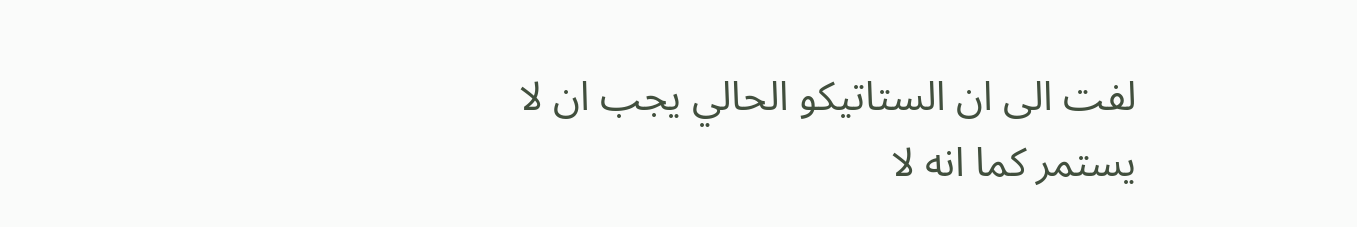لفت الى ان الستاتيكو الحالي يجب ان لا يستمر كما انه لا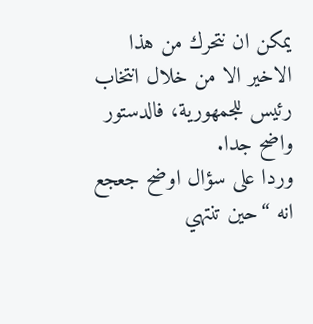يمكن ان نتحرك من هذا الاخير الا من خلال انتخاب رئيس للجمهورية، فالدستور واضح جدا.
وردا على سؤال اوضح جعجع انه “حين تنتهي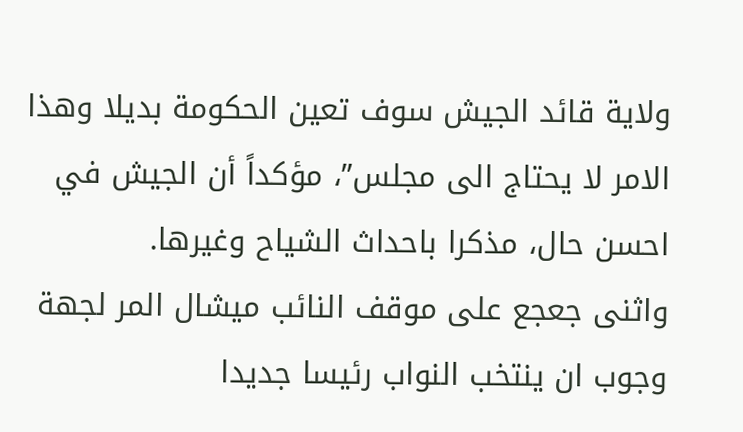ولاية قائد الجيش سوف تعين الحكومة بديلا وهذا الامر لا يحتاج الى مجلس”، مؤكداً أن الجيش في احسن حال، مذكرا باحداث الشياح وغيرها.
واثنى جعجع على موقف النائب ميشال المر لجهة وجوب ان ينتخب النواب رئيسا جديدا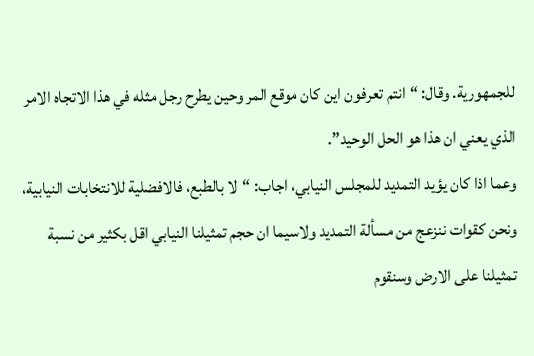للجمهورية. وقال: “انتم تعرفون اين كان موقع المر وحين يطرح رجل مثله في هذا الاتجاه الامر الذي يعني ان هذا هو الحل الوحيد”.
وعما اذا كان يؤيد التمديد للمجلس النيابي، اجاب: “لا بالطبع، فالافضلية للانتخابات النيابية، ونحن كقوات ننزعج من مسألة التمديد ولاسيما ان حجم تمثيلنا النيابي اقل بكثير من نسبة تمثيلنا على الارض وسنقوم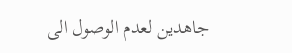جاهدين لعدم الوصول الى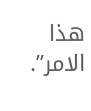هذا الامر”.